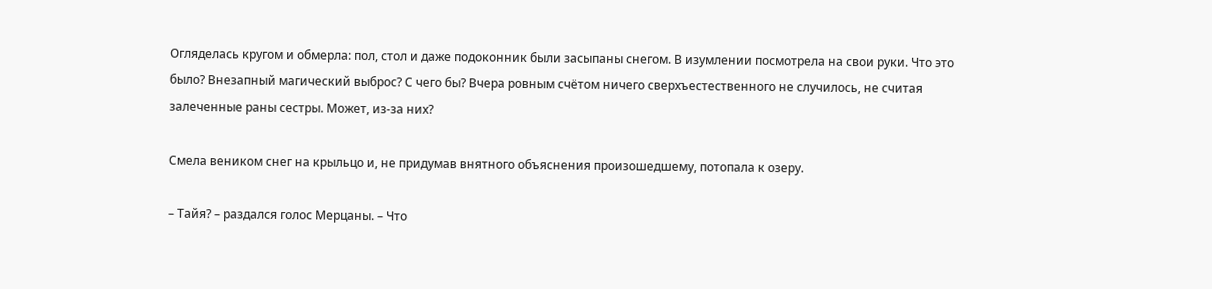Огляделась кругом и обмерла: пол, стол и даже подоконник были засыпаны снегом. В изумлении посмотрела на свои руки. Что это было? Внезапный магический выброс? С чего бы? Вчера ровным счётом ничего сверхъестественного не случилось, не считая залеченные раны сестры. Может, из-за них?

Смела веником снег на крыльцо и, не придумав внятного объяснения произошедшему, потопала к озеру.

– Тайя? – раздался голос Мерцаны. – Что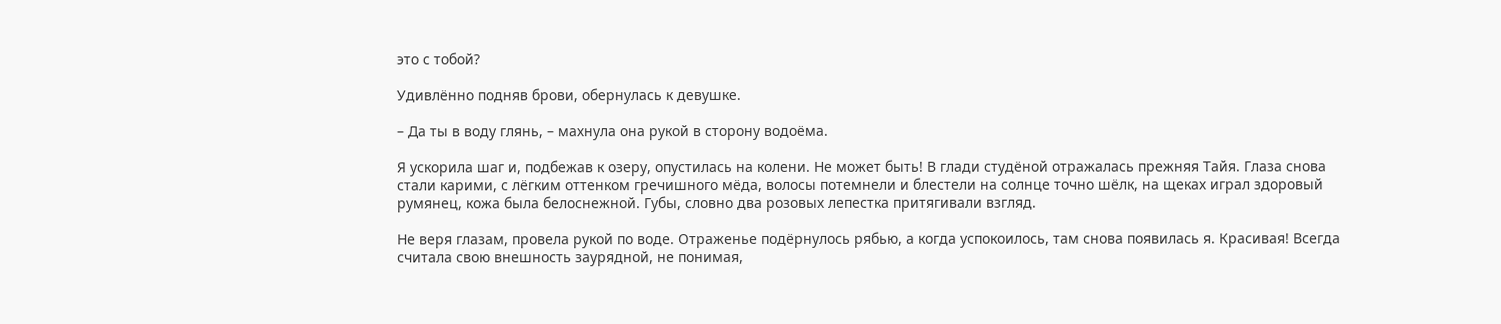это с тобой?

Удивлённо подняв брови, обернулась к девушке.

– Да ты в воду глянь, – махнула она рукой в сторону водоёма.

Я ускорила шаг и, подбежав к озеру, опустилась на колени. Не может быть! В глади студёной отражалась прежняя Тайя. Глаза снова стали карими, с лёгким оттенком гречишного мёда, волосы потемнели и блестели на солнце точно шёлк, на щеках играл здоровый румянец, кожа была белоснежной. Губы, словно два розовых лепестка притягивали взгляд.

Не веря глазам, провела рукой по воде. Отраженье подёрнулось рябью, а когда успокоилось, там снова появилась я. Красивая! Всегда считала свою внешность заурядной, не понимая,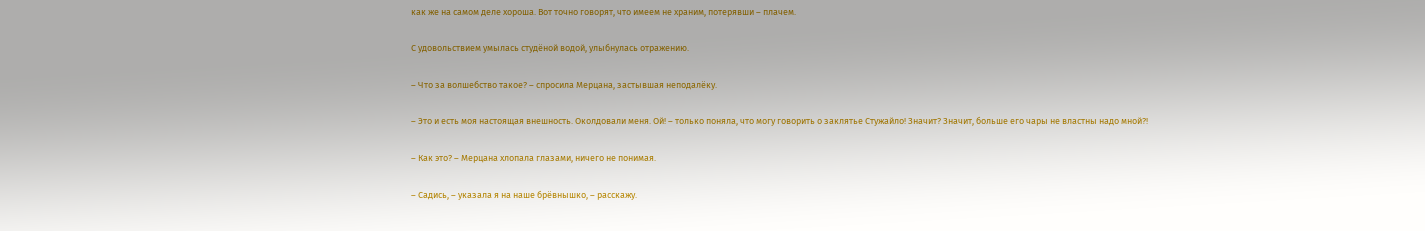как же на самом деле хороша. Вот точно говорят, что имеем не храним, потерявши – плачем.

С удовольствием умылась студёной водой, улыбнулась отражению.

– Что за волшебство такое? – спросила Мерцана, застывшая неподалёку.

– Это и есть моя настоящая внешность. Околдовали меня. Ой! – только поняла, что могу говорить о заклятье Стужайло! Значит? Значит, больше его чары не властны надо мной?!

– Как это? – Мерцана хлопала глазами, ничего не понимая.

– Садись, – указала я на наше брёвнышко, – расскажу.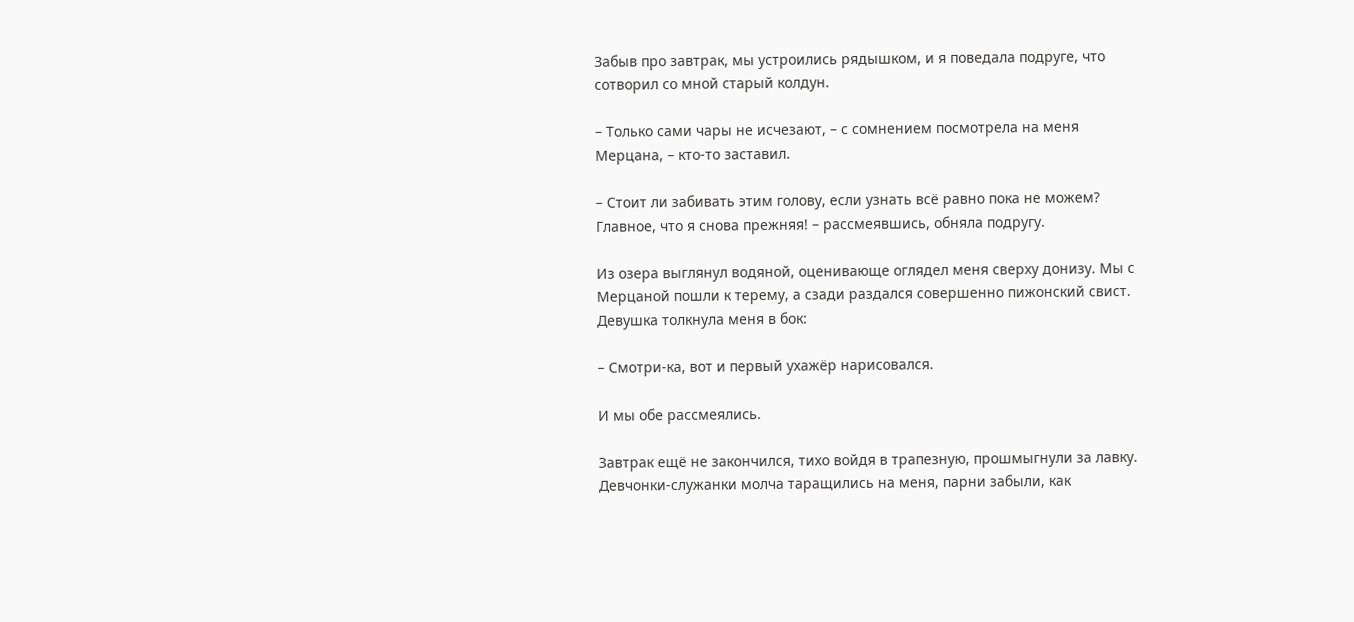Забыв про завтрак, мы устроились рядышком, и я поведала подруге, что сотворил со мной старый колдун.

– Только сами чары не исчезают, – с сомнением посмотрела на меня Мерцана, – кто-то заставил.

– Стоит ли забивать этим голову, если узнать всё равно пока не можем? Главное, что я снова прежняя! – рассмеявшись, обняла подругу.

Из озера выглянул водяной, оценивающе оглядел меня сверху донизу. Мы с Мерцаной пошли к терему, а сзади раздался совершенно пижонский свист. Девушка толкнула меня в бок:

– Смотри-ка, вот и первый ухажёр нарисовался.

И мы обе рассмеялись.

Завтрак ещё не закончился, тихо войдя в трапезную, прошмыгнули за лавку. Девчонки-служанки молча таращились на меня, парни забыли, как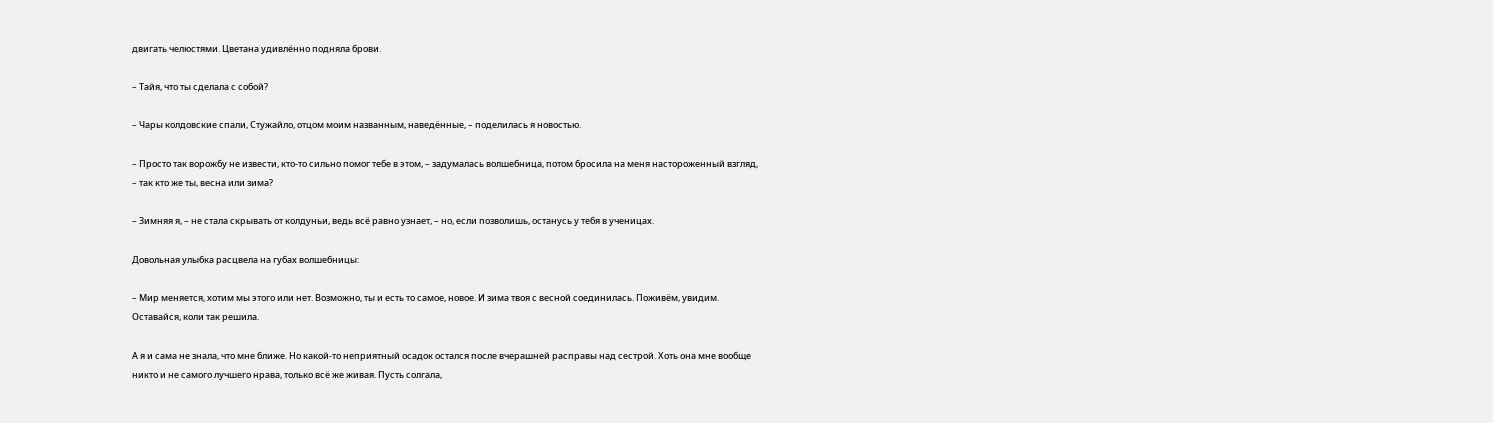двигать челюстями. Цветана удивлённо подняла брови.

– Тайя, что ты сделала с собой?

– Чары колдовские спали, Стужайло, отцом моим названным, наведённые, – поделилась я новостью.

– Просто так ворожбу не извести, кто-то сильно помог тебе в этом, – задумалась волшебница, потом бросила на меня настороженный взгляд, – так кто же ты, весна или зима?

– Зимняя я, – не стала скрывать от колдуньи, ведь всё равно узнает, – но, если позволишь, останусь у тебя в ученицах.

Довольная улыбка расцвела на губах волшебницы:

– Мир меняется, хотим мы этого или нет. Возможно, ты и есть то самое, новое. И зима твоя с весной соединилась. Поживём, увидим. Оставайся, коли так решила.

А я и сама не знала, что мне ближе. Но какой-то неприятный осадок остался после вчерашней расправы над сестрой. Хоть она мне вообще никто и не самого лучшего нрава, только всё же живая. Пусть солгала,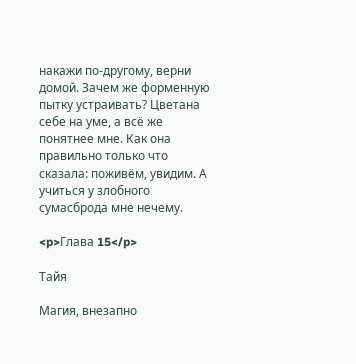накажи по-другому, верни домой. Зачем же форменную пытку устраивать? Цветана себе на уме, а всё же понятнее мне. Как она правильно только что сказала: поживём, увидим. А учиться у злобного сумасброда мне нечему.

<p>Глава 15</p>

Тайя

Магия, внезапно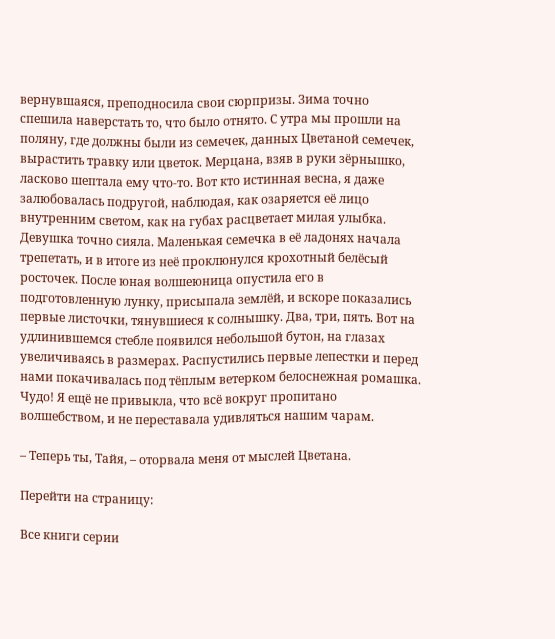вернувшаяся, преподносила свои сюрпризы. Зима точно спешила наверстать то, что было отнято. С утра мы прошли на поляну, где должны были из семечек, данных Цветаной семечек, вырастить травку или цветок. Мерцана, взяв в руки зёрнышко, ласково шептала ему что-то. Вот кто истинная весна, я даже залюбовалась подругой, наблюдая, как озаряется её лицо внутренним светом, как на губах расцветает милая улыбка. Девушка точно сияла. Маленькая семечка в её ладонях начала трепетать, и в итоге из неё проклюнулся крохотный белёсый росточек. После юная волшеюница опустила его в подготовленную лунку, присыпала землёй, и вскоре показались первые листочки, тянувшиеся к солнышку. Два, три, пять. Вот на удлинившемся стебле появился небольшой бутон, на глазах увеличиваясь в размерах. Распустились первые лепестки и перед нами покачивалась под тёплым ветерком белоснежная ромашка. Чудо! Я ещё не привыкла, что всё вокруг пропитано волшебством, и не переставала удивляться нашим чарам.

– Теперь ты, Тайя, – оторвала меня от мыслей Цветана.

Перейти на страницу:

Все книги серии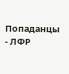Попаданцы - ЛФР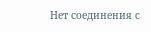Нет соединения с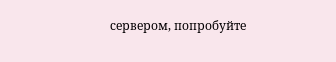сервером, попробуйте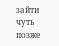зайти чуть позже